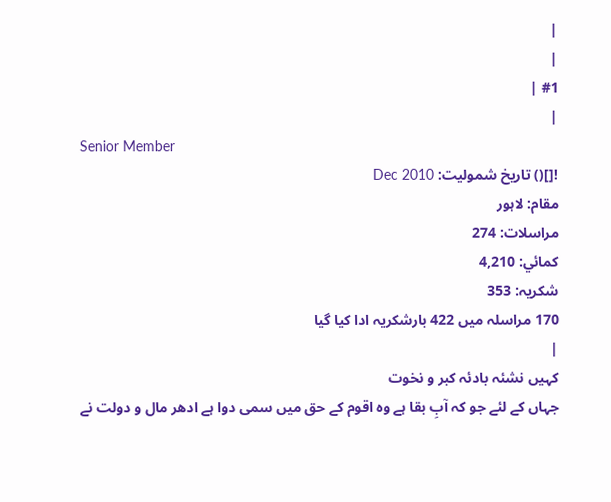|
|
#1 |
|
Senior Member
![]() تاریخ شمولیت: Dec 2010
مقام: لاہور
مراسلات: 274
کمائي: 4,210
شکریہ: 353
170 مراسلہ میں 422 بارشکریہ ادا کیا گیا
|
کہیں نشئہ بادئہ کبر و نخوت
جہاں کے لئے جو کہ آبِ بقا ہے وہ اقوم کے حق میں سمی دوا ہے ادھر مال و دولت نے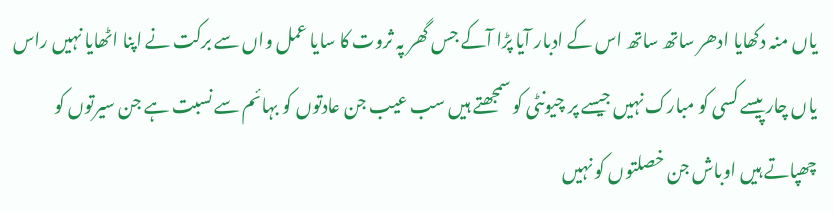یاں منہ دکھایا ادھر ساتھ ساتھ اس کے ادبار آیا پڑا آکے جس گھر پہ ثروت کا سایا عمل واں سے برکت نے اپنا اٹھایا نہیں راس یاں چار پیسے کسی کو مبارک نہیں جیسے پر چیونٹی کو سمجھتے ہیں سب عیب جن عادتوں کو بہائم سے نسبت ہے جن سیرتوں کو چھپاتے ہیں اوباش جن خصلتوں کو نہیں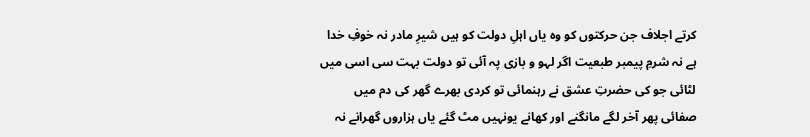کرتے اجلاف جن حرکتوں کو وہ یاں اہلِ دولت کو ہیں شیرِ مادر نہ خوفِ خدا ہے نہ شرمِ پیمبر طبعیت اگر لہو و بازی پہ آئی تو دولت بہت سی اسی میں لٹائی جو کی حضرتِ عشق نے رہنمائی تو کردی بھرے گھر کی دم میں صفائی پھر آخر لگے مانگنے اور کھانے یونہیں مٹ گئے یاں ہزاروں گھرانے نہ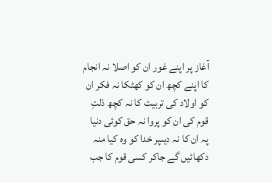آغاز پر اپنے غور ان کو اصلا نہ انجام کا اپنے کچھ ان کو کھٹکا نہ فکر ان کو اولاد کی تربیت کا نہ کچھ ذلتِ قوم کی ان کو پروا نہ حق کوئی دنیا پہ ان کا نہ دیںپر خدا کو وہ کیا منہ دکھائیں گے جاکر کسی قوم کا جب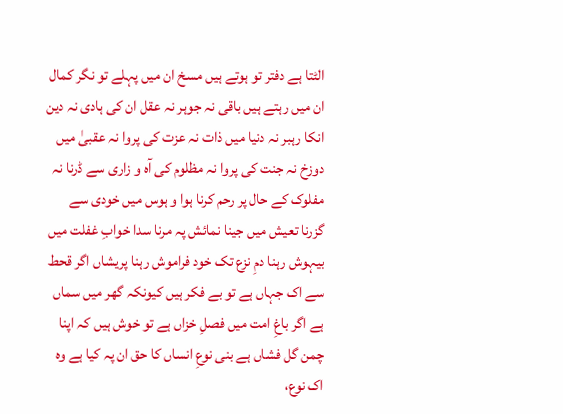الٹتا ہے دفتر تو ہوتے ہیں مسخ ان میں پہلے تو نگر کمال ان میں رہتے ہیں باقی نہ جوہر نہ عقل ان کی ہادی نہ دین انکا رہبر نہ دنیا میں ذات نہ عزت کی پروا نہ عقبیٰ میں دوزخ نہ جنت کی پروا نہ مظلوم کی آہ و زاری سے ڈرنا نہ مفلوک کے حال پر رحم کرنا ہوا و ہوس میں خودی سے گزرنا تعیش میں جینا نمائش پہ مرنا سدا خوابِ غفلت میں بیہوش رہنا دمِ نزع تک خود فراموش رہنا پریشاں اگر قحط سے اک جہاں ہے تو بے فکر ہیں کیونکہ گھر میں سماں ہے اگر باغِ امت میں فصلِ خزاں ہے تو خوش ہیں کہ اپنا چمن گل فشاں ہے بنی نوعِ انساں کا حق ان پہ کیا ہے وہ اک نوع،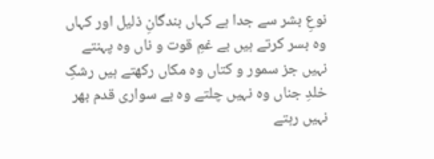نوعِ بشر سے جدا ہے کہاں بندگانِ ذلیل اور کہاں وہ بسر کرتے ہیں بے غمِ قوت و ناں وہ پہنتے نہیں جز سمور و کتاں وہ مکاں رکھتے ہیں رشکِ خلدِ جناں وہ نہیں چلتے وہ بے سواری قدم بھر نہیں رہتے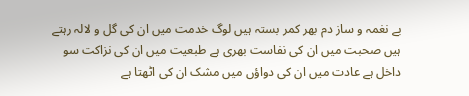بے نغمہ و ساز دم بھر کمر بستہ ہیں لوگ خدمت میں ان کی گل و لالہ رہتے ہیں صحبت میں ان کی نفاست بھری ہے طبعیت میں ان کی نزاکت سو داخل ہے عادت میں ان کی دواؤں میں مشک ان کی اٹھتا ہے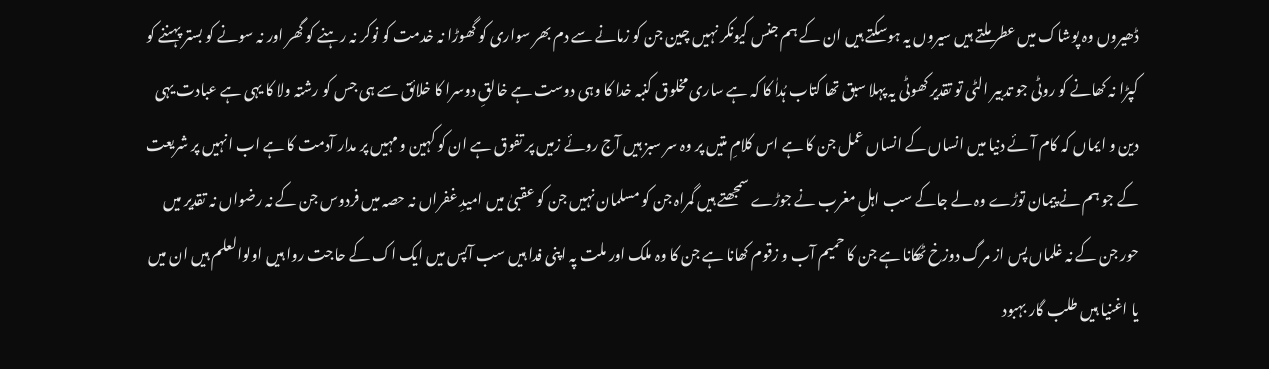ڈھیروں وہ پوشاک میں عطر ملتے ہیں سیروں یہ ہوسکتے ہیں ان کے ہم جنس کیونکر نہیں چین جن کو زمانے سے دم بھر سواری کو گھوڑا نہ خدمت کو نوکر نہ رہنے کو گھر اور نہ سونے کو بستر پہننے کو کپڑا نہ کھانے کو روٹی جو تدبیر الٹی تو تقدیر کھوٹی یہ پہلا سبق تھا کتاب ہُداٰ کا کہ ہے ساری مخلوق کنبہ خدا کا وہی دوست ہے خالقِ دوسرا کا خلائق سے ہی جس کو رشتہ ولا کا یہی ہے عبادت یہی دین و ایماں کہ کام آئے دنیا میں انساں کے انساں عمل جن کا ہے اس کلامِ متیں پر وہ سر سبز ہیں آج روئے زمیں پر تفوق ہے ان کو کہین و مہیں پر مدار آدمت کا ہے اب انہیں پر شریعت کے جو ہم نے پیمان توڑے وہ لے جاکے سب اہلِ مغرب نے جوڑے سمجھتے ہیں گمراہ جن کو مسلمان نہیں جن کو عقبیٰ میں امیدِ غفراں نہ حصہ میں فردوس جن کے نہ رضواں نہ تقدیر میں حور جن کے نہ غلماں پس از مرگ دوزخ ٹھکانا ہے جن کا حمیم آب و زقوم کھانا ہے جن کا وہ ملک اور ملت پہ اپنی فدا ہیں سب آپس میں ایک اک کے حاجت روا ہیں اولوالعلم ہیں ان میں یا اغنیا ہیں طلب گار بہبود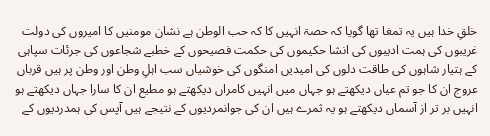خلقِ خدا ہیں یہ تمغا تھا گویا کہ حصۃ انہیں کا کہ حب الوطن ہے نشان مومنیں کا امیروں کی دولت غریبوں کی ہمت ادیبوں کی انشا حکیموں کی حکمت فصیحوں کے خطبے شجاعوں کی جرئات سپاہی کے ہتیار شاہوں کی طاقت دلوں کی امیدیں امنگوں کی خوشیاں سب اہلِ وطن اور وطن پر ہیں قرباں عروج ان کا جو تم عیاں دیکھتے ہو جہاں میں انہیں کامراں دیکھتے ہو مطیع ان کا سارا جہاں دیکھتے ہو انہیں بر تر از آسماں دیکھتے ہو یہ ثمرے ہیں ان کی جوانمردیوں کے نتیجے ہیں آپس کی ہمدردیوں کے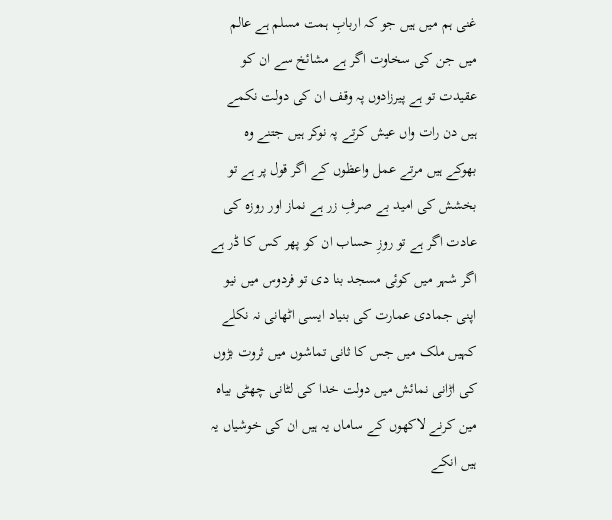غنی ہم میں ہیں جو کہ اربابِ ہمت مسلم ہے عالم میں جن کی سخاوت اگر ہے مشائخ سے ان کو عقیدت تو ہے پیرزادوں پہ وقف ان کی دولت نکمے ہیں دن رات واں عیش کرتے پہ نوکر ہیں جتنے وہ بھوکے ہیں مرتے عمل واعظوں کے اگر قول پر ہے تو بخشش کی امید بے صرفِ زر ہے نماز اور روزہ کی عادت اگر ہے تو روزِ حساب ان کو پھر کس کا ڈر ہے اگر شہر میں کوئی مسجد بنا دی تو فردوس میں نیو اپنی جمادی عمارت کی بنیاد ایسی اٹھانی نہ نکلے کہیں ملک میں جس کا ثانی تماشوں میں ثروت بڑوں کی اڑانی نمائش میں دولت خدا کی لٹانی چھٹی بیاہ مین کرنے لاکھوں کے ساماں یہ ہیں ان کی خوشیاں یہ ہیں انکے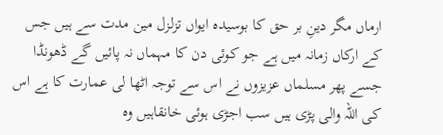ارماں مگر دینِ بر حق کا بوسیدہ ایواں تزلزل مین مدت سے ہیں جس کے ارکاں زمانہ میں ہے جو کوئی دن کا مہماں نہ پائیں گے ڈھونڈا جسے پھر مسلماں عزیزوں نے اس سے توجہ اٹھا لی عمارت کا ہے اس کی اللہ والی پڑی ہیں سب اجڑی ہوئی خانقاہیں وہ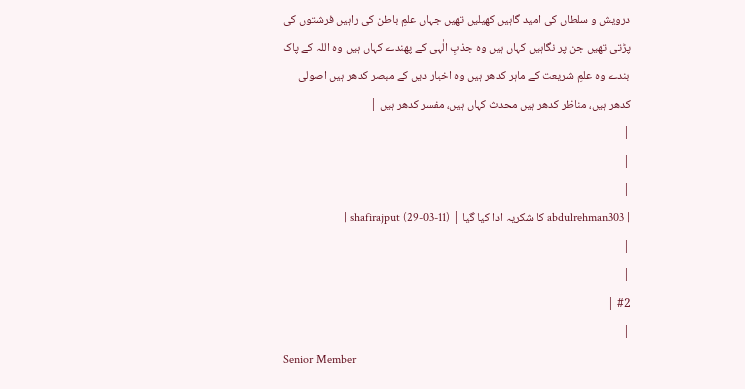درویش و سلطاں کی امید گاہیں کھیلیں تھیں جہاں علمِ باطن کی راہیں فرشتوں کی پڑتی تھیں جن پر نگاہیں کہاں ہیں وہ جذبِ الٰہی کے پھندے کہاں ہیں وہ اللہ کے پاک بندے وہ علمِ شریعت کے ماہر کدھر ہیں وہ اخبار دیں کے مبصر کدھر ہیں اصولی کدھر ہیں، مناظر کدھر ہیں محدث کہاں ہیں، مفسر کدھر ہیں |
|
|
|
| abdulrehman303 کا شکریہ ادا کیا گیا | shafirajput (29-03-11) |
|
|
#2 |
|
Senior Member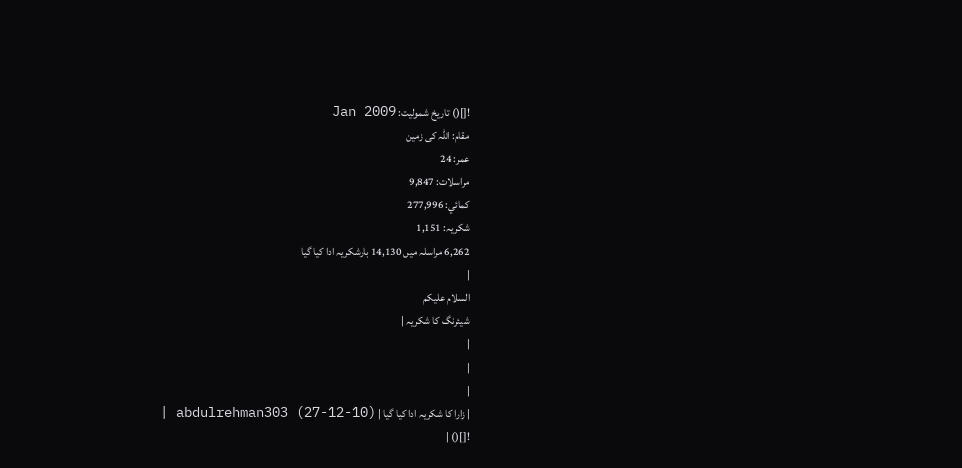![]() تاریخ شمولیت: Jan 2009
مقام: اللہ کی زمین
عمر: 24
مراسلات: 9,847
کمائي: 277,996
شکریہ: 1,151
6,262 مراسلہ میں 14,130 بارشکریہ ادا کیا گیا
|
السلام علیکم
شیئرنگ کا شکریہ |
|
|
|
| زارا کا شکریہ ادا کیا گیا | abdulrehman303 (27-12-10) |
![]() |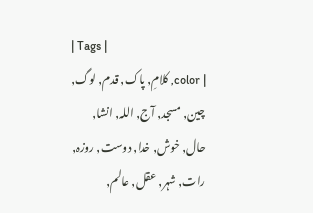| Tags |
| color, کلامِ, پاک, قدم, لوگ, چین, مسجد, آج, اللہ, انشا, حال, خوش, خدا, دوست, روزہ, رات, شہر, عقل, عالم,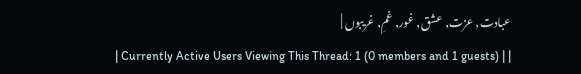عبادت, عزت, عشق, غور, غمِ, غریبوں |
| Currently Active Users Viewing This Thread: 1 (0 members and 1 guests) | |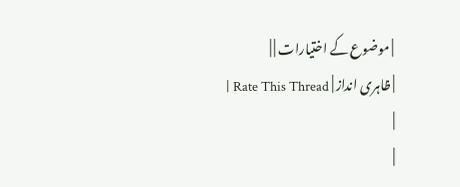| موضوع کے اختیارات | |
| ظاہری انداز | Rate This Thread |
|
|